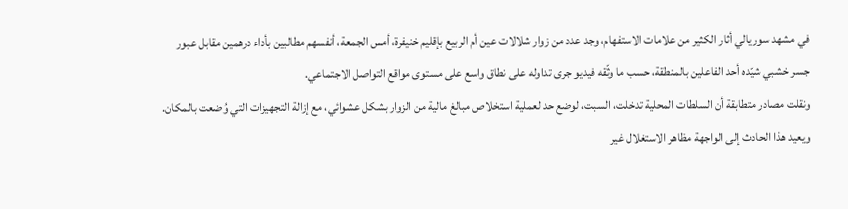في مشهد سوريالي أثار الكثير من علامات الاستفهام، وجد عدد من زوار شلالات عين أم الربيع بإقليم خنيفرة، أمس الجمعة، أنفسهم مطالبين بأداء درهمين مقابل عبور جسر خشبي شيّده أحد الفاعلين بالمنطقة، حسب ما وثّقه فيديو جرى تداوله على نطاق واسع على مستوى مواقع التواصل الاجتماعي.
ونقلت مصادر متطابقة أن السلطات المحلية تدخلت، السبت، لوضع حد لعملية استخلاص مبالغ مالية من الزوار بشكل عشوائي، مع إزالة التجهيزات التي وُضعت بالمكان.
ويعيد هذا الحادث إلى الواجهة مظاهر الاستغلال غير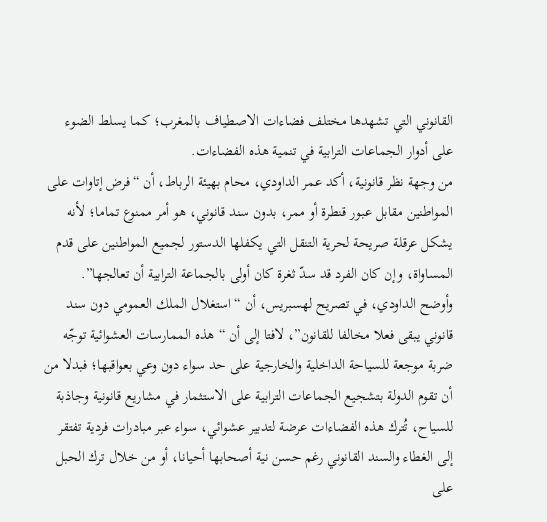القانوني التي تشهدها مختلف فضاءات الاصطياف بالمغرب؛ كما يسلط الضوء على أدوار الجماعات الترابية في تنمية هذه الفضاءات.
من وجهة نظر قانونية، أكد عمر الداودي، محام بهيئة الرباط، أن “فرض إتاوات على المواطنين مقابل عبور قنطرة أو ممر، بدون سند قانوني، هو أمر ممنوع تماما؛ لأنه يشكل عرقلة صريحة لحرية التنقل التي يكفلها الدستور لجميع المواطنين على قدم المساواة، وإن كان الفرد قد سدّ ثغرة كان أولى بالجماعة الترابية أن تعالجها”.
وأوضح الداودي، في تصريح لهسبريس، أن “استغلال الملك العمومي دون سند قانوني يبقى فعلا مخالفا للقانون”، لافتا إلى أن “هذه الممارسات العشوائية توجّه ضربة موجعة للسياحة الداخلية والخارجية على حد سواء دون وعي بعواقبها؛ فبدلا من أن تقوم الدولة بتشجيع الجماعات الترابية على الاستثمار في مشاريع قانونية وجاذبة للسياح، تُترك هذه الفضاءات عرضة لتدبير عشوائي، سواء عبر مبادرات فردية تفتقر إلى الغطاء والسند القانوني رغم حسن نية أصحابها أحيانا، أو من خلال ترك الحبل على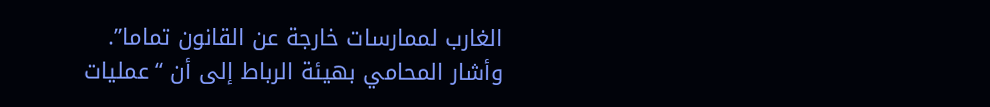الغارب لممارسات خارجة عن القانون تماما”.
وأشار المحامي بهيئة الرباط إلى أن “عمليات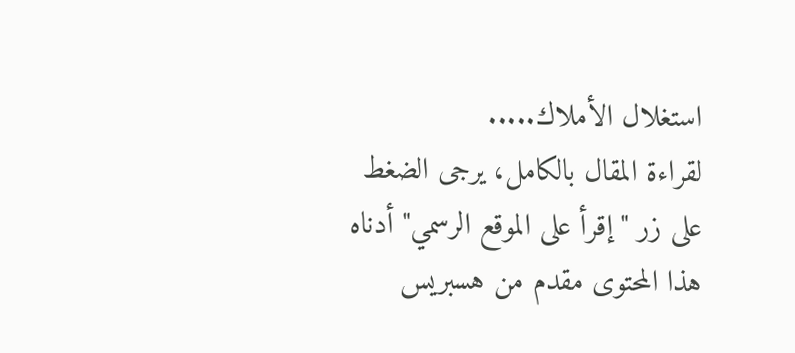استغلال الأملاك.....
لقراءة المقال بالكامل، يرجى الضغط على زر "إقرأ على الموقع الرسمي" أدناه
هذا المحتوى مقدم من هسبريس